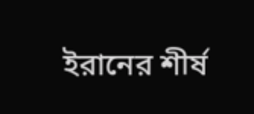ইরানের শীর্ষ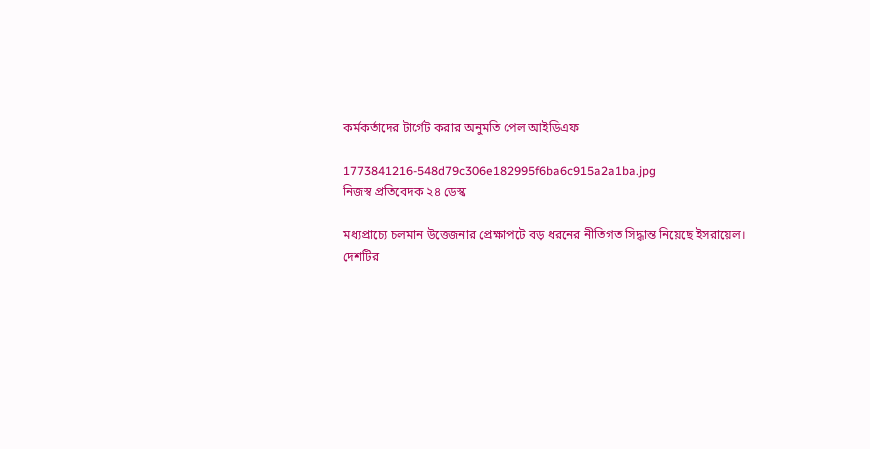কর্মকর্তাদের টার্গেট করার অনুমতি পেল আইডিএফ

1773841216-548d79c306e182995f6ba6c915a2a1ba.jpg
নিজস্ব প্রতিবেদক ২৪ ডেস্ক

মধ্যপ্রাচ্যে চলমান উত্তেজনার প্রেক্ষাপটে বড় ধরনের নীতিগত সিদ্ধান্ত নিয়েছে ইসরায়েল। দেশটির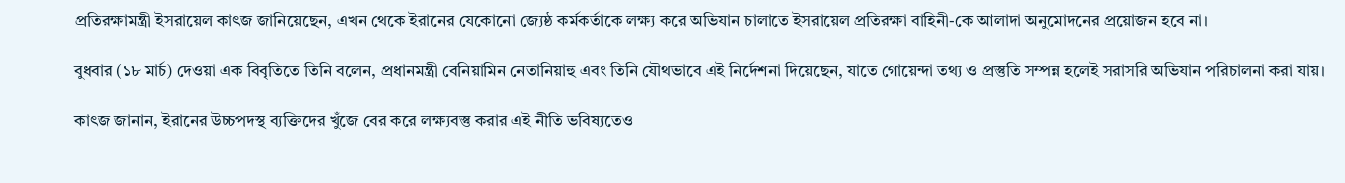প্রতিরক্ষামন্ত্রী ইসরায়েল কাৎজ জানিয়েছেন, এখন থেকে ইরানের যেকোনো জ্যেষ্ঠ কর্মকর্তাকে লক্ষ্য করে অভিযান চালাতে ইসরায়েল প্রতিরক্ষা বাহিনী-কে আলাদা অনুমোদনের প্রয়োজন হবে না।

বুধবার (১৮ মার্চ) দেওয়া এক বিবৃতিতে তিনি বলেন, প্রধানমন্ত্রী বেনিয়ামিন নেতানিয়াহু এবং তিনি যৌথভাবে এই নির্দেশনা দিয়েছেন, যাতে গোয়েন্দা তথ্য ও প্রস্তুতি সম্পন্ন হলেই সরাসরি অভিযান পরিচালনা করা যায়।

কাৎজ জানান, ইরানের উচ্চপদস্থ ব্যক্তিদের খুঁজে বের করে লক্ষ্যবস্তু করার এই নীতি ভবিষ্যতেও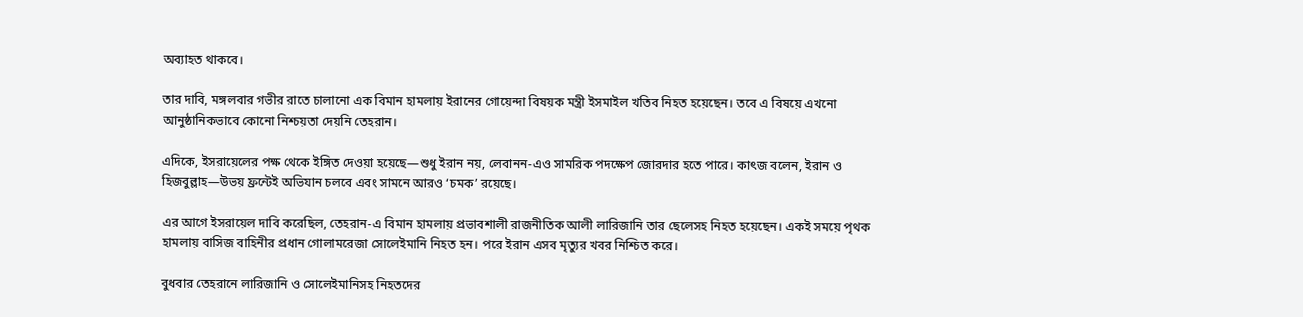অব্যাহত থাকবে।

তার দাবি, মঙ্গলবার গভীর রাতে চালানো এক বিমান হামলায় ইরানের গোয়েন্দা বিষয়ক মন্ত্রী ইসমাইল খতিব নিহত হয়েছেন। তবে এ বিষয়ে এখনো আনুষ্ঠানিকভাবে কোনো নিশ্চয়তা দেয়নি তেহরান।

এদিকে, ইসরায়েলের পক্ষ থেকে ইঙ্গিত দেওয়া হয়েছে—শুধু ইরান নয়, লেবানন-এও সামরিক পদক্ষেপ জোরদার হতে পারে। কাৎজ বলেন, ইরান ও হিজবুল্লাহ—উভয় ফ্রন্টেই অভিযান চলবে এবং সামনে আরও ‘চমক’ রয়েছে।

এর আগে ইসরায়েল দাবি করেছিল, তেহরান-এ বিমান হামলায় প্রভাবশালী রাজনীতিক আলী লারিজানি তার ছেলেসহ নিহত হয়েছেন। একই সময়ে পৃথক হামলায় বাসিজ বাহিনীর প্রধান গোলামরেজা সোলেইমানি নিহত হন। পরে ইরান এসব মৃত্যুর খবর নিশ্চিত করে।

বুধবার তেহরানে লারিজানি ও সোলেইমানিসহ নিহতদের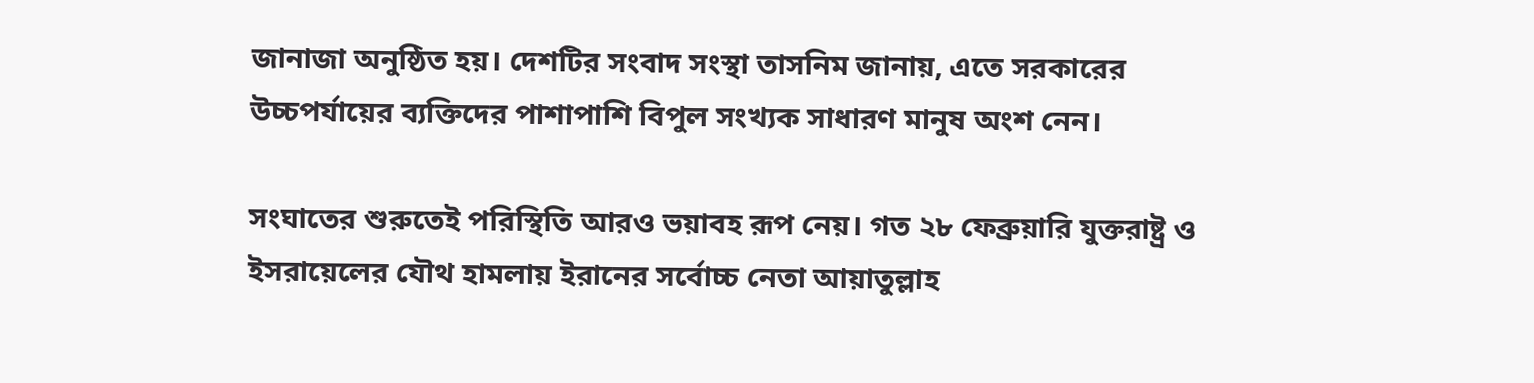জানাজা অনুষ্ঠিত হয়। দেশটির সংবাদ সংস্থা তাসনিম জানায়, এতে সরকারের উচ্চপর্যায়ের ব্যক্তিদের পাশাপাশি বিপুল সংখ্যক সাধারণ মানুষ অংশ নেন।

সংঘাতের শুরুতেই পরিস্থিতি আরও ভয়াবহ রূপ নেয়। গত ২৮ ফেব্রুয়ারি যুক্তরাষ্ট্র ও ইসরায়েলের যৌথ হামলায় ইরানের সর্বোচ্চ নেতা আয়াতুল্লাহ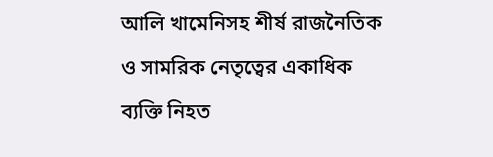আলি খামেনিসহ শীর্ষ রাজনৈতিক ও সামরিক নেতৃত্বের একাধিক ব্যক্তি নিহত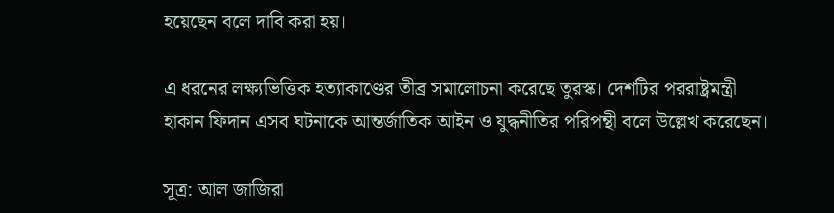হয়েছেন বলে দাবি করা হয়।

এ ধরনের লক্ষ্যভিত্তিক হত্যাকাণ্ডের তীব্র সমালোচনা করেছে তুরস্ক। দেশটির পররাষ্ট্রমন্ত্রী হাকান ফিদান এসব ঘটনাকে আন্তর্জাতিক আইন ও যুদ্ধনীতির পরিপন্থী বলে উল্লেখ করেছেন।

সূত্র: আল জাজিরা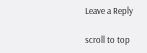Leave a Reply

scroll to top